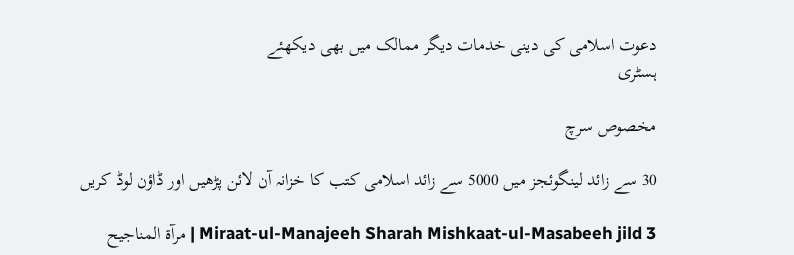دعوت اسلامی کی دینی خدمات دیگر ممالک میں بھی دیکھئے
ہسٹری

مخصوص سرچ

30 سے زائد لینگوئجز میں 5000 سے زائد اسلامی کتب کا خزانہ آن لائن پڑھیں اور ڈاؤن لوڈ کریں

Miraat-ul-Manajeeh Sharah Mishkaat-ul-Masabeeh jild 3 | مرآۃ المناجیح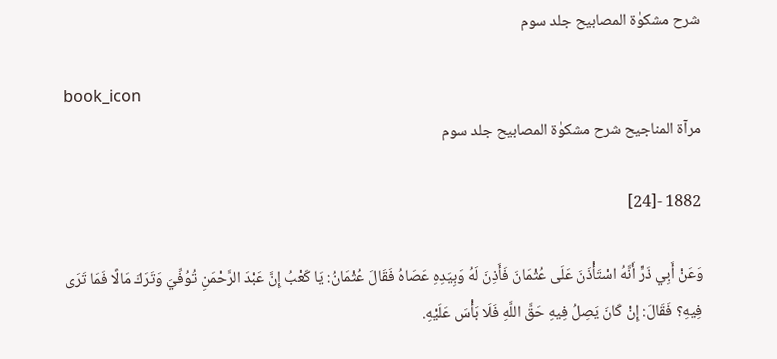شرح مشکوٰۃ المصابیح جلد سوم

book_icon
مرآۃ المناجیح شرح مشکوٰۃ المصابیح جلد سوم

1882 -[24]

وَعَنْ أَبِي ذَرٍّ أَنَّهُ اسْتَأْذَنَ عَلَى عُثْمَانَ فَأَذِنَ لَهُ وَبِيَدِهِ عَصَاهُ فَقَالَ عُثْمَانُ: يَا كَعْبُ إِنَّ عَبْدَ الرَّحْمَنِ تُوُفِّيَ وَتَرَكَ مَالًا فَمَا تَرَى فِيهِ؟ فَقَالَ: إِنْ كَانَ يَصِلُ فِيهِ حَقَّ اللَّهِ فَلَا بَأْسَ عَلَيْهِ.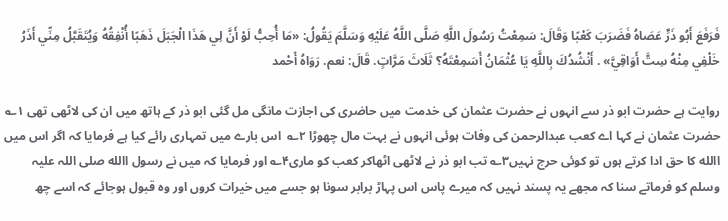فَرَفَعَ أَبُو ذَرٍّ عَصَاهُ فَضَرَبَ كَعْبًا وَقَالَ: سَمِعْتُ رَسُولَ اللَّهِ صَلَّى اللَّهُ عَلَيْهِ وَسَلَّمَ يَقُولُ: «مَا أُحِبُّ لَوْ أَنَّ لِي هَذَا الْجَبَلَ ذَهَبًا أُنْفِقُهُ وَيُتَقَبَّلُ مِنِّي أَذَرُ خَلْفِي مِنْهُ سِتَّ أَوَاقِيَّ» . أَنْشُدُكَ بِاللَّهِ يَا عُثْمَانُ أَسَمِعْتَهُ؟ ثَلَاثَ مَرَّاتٍ. قَالَ: نعم. رَوَاهُ أَحْمد

روایت ہے حضرت ابو ذر سے انہوں نے حضرت عثمان کی خدمت میں حاضری کی اجازت مانگی مل گئی ابو ذر کے ہاتھ میں ان کی لاٹھی تھی ۱؎ حضرت عثمان نے کہا اے کعب عبدالرحمن کی وفات ہوئی انہوں نے بہت مال چھوڑا ۲؎  اس بارے میں تمہاری رائے کیا ہے فرمایا کہ اگر اس میں االله کا حق ادا کرتے ہوں تو کوئی حرج نہیں۳؎ تب ابو ذر نے لاٹھی اٹھاکر کعب کو ماری۴؎ اور فرمایا کہ میں نے رسول االله صلی اللہ علیہ وسلم کو فرماتے سنا کہ مجھے یہ پسند نہیں کہ میرے پاس اس پہاڑ برابر سونا ہو جسے میں خیرات کروں اور وہ قبول ہوجائے کہ اسے چھ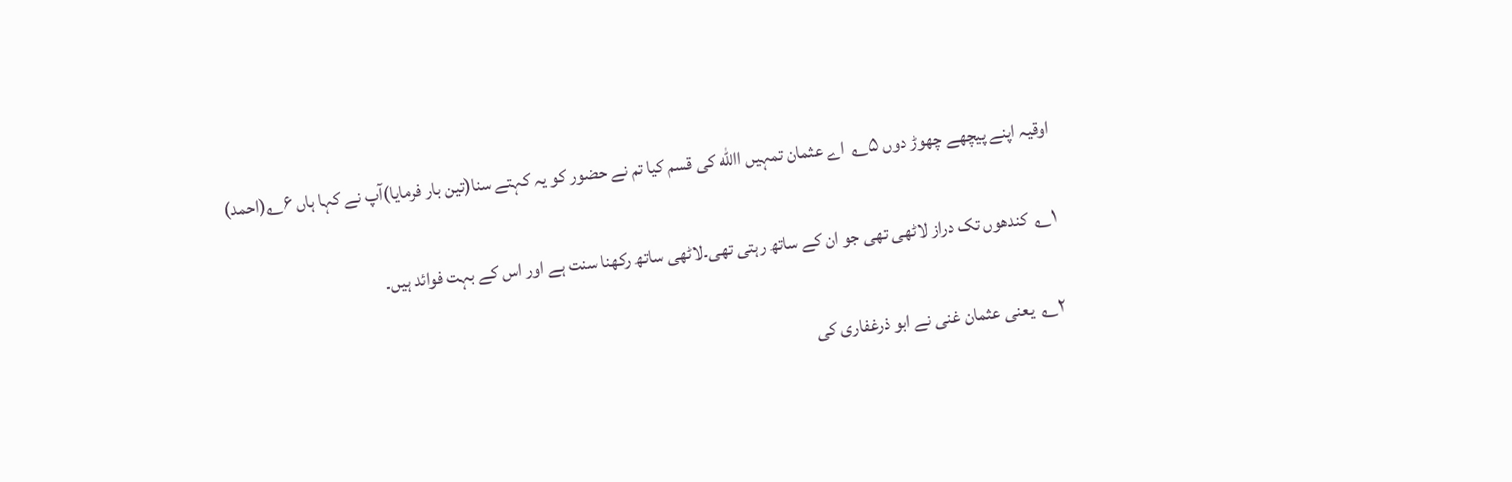اوقیہ اپنے پیچھے چھوڑ دوں ۵؎  اے عثمان تمہیں االله کی قسم کیا تم نے حضور کو یہ کہتے سنا(تین بار فرمایا)آپ نے کہا ہاں ۶؎(احمد)

۱؎  کندھوں تک دراز لاٹھی تھی جو ان کے ساتھ رہتی تھی۔لاٹھی ساتھ رکھنا سنت ہے اور اس کے بہت فوائد ہیں۔

۲؎  یعنی عثمان غنی نے ابو ذرغفاری کی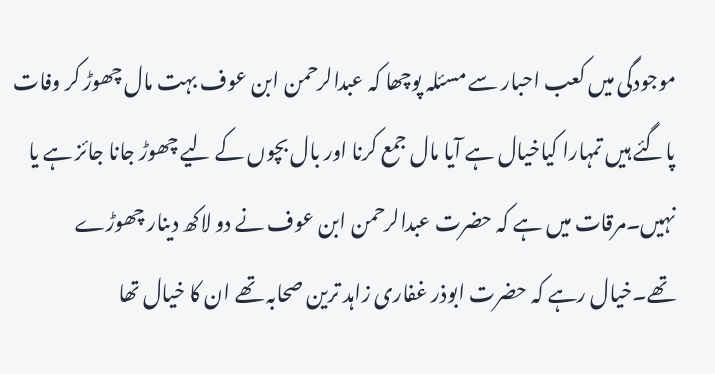موجودگی میں کعب احبار سے مسئلہ پوچھا کہ عبدالرحمن ابن عوف بہت مال چھوڑ کر وفات پاگئے ہیں تمہارا کیاخیال ہے آیا مال جمع کرنا اور بال بچوں کے لیے چھوڑ جانا جائز ہے یا نہیں۔مرقات میں ہے کہ حضرت عبدالرحمن ابن عوف نے دو لاکھ دینار چھوڑے تھے۔خیال رہے کہ حضرت ابوذر غفاری زاہد ترین صحابہ تھے ان کا خیال تھا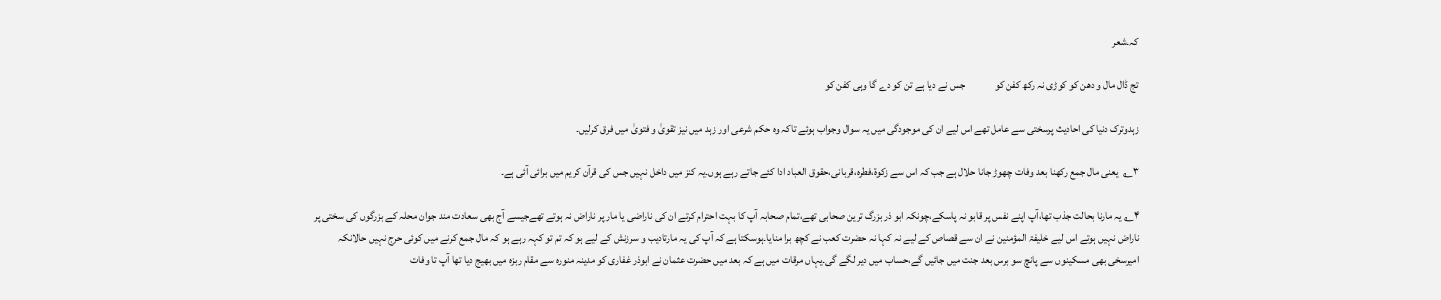کہ۔شعر

تج ڈال مال و دھن کو کوڑی نہ رکھ کفن کو              جس نے دیا ہے تن کو دے گا وہی کفن کو

زہدوترک دنیا کی احادیث پرسختی سے عامل تھے اس لیے ان کی موجودگی میں یہ سوال وجواب ہوئے تاکہ وہ حکم شرعی اور زہد میں نیز تقویٰ و فتویٰ میں فرق کرلیں۔

۳؎  یعنی مال جمع رکھنا بعد وفات چھوڑ جانا حلال ہے جب کہ اس سے زکوۃ،فطرہ،قربانی،حقوق العباد ادا کئے جاتے رہے ہوں۔یہ کنز میں داخل نہیں جس کی قرآن کریم میں برائی آئی ہے۔

۴؎ یہ مارنا بحالت جذب تھا،آپ اپنے نفس پر قابو نہ پاسکے،چونکہ ابو ذر بزرگ ترین صحابی تھے،تمام صحابہ آپ کا بہت احترام کرتے ان کی ناراضی یا مار پر ناراض نہ ہوتے تھےجیسے آج بھی سعادت مند جوان محلہ کے بزرگوں کی سختی پر ناراض نہیں ہوتے اس لیے خلیفۃ المؤمنین نے ان سے قصاص کے لیے نہ کہا نہ حضرت کعب نے کچھ برا منایا۔ہوسکتا ہے کہ آپ کی یہ مارتادیب و سرزنش کے لیے ہو کہ تم تو کہہ رہے ہو کہ مال جمع کرنے میں کوئی حرج نہیں حالانکہ امیرسخی بھی مسکینوں سے پانچ سو برس بعد جنت میں جائیں گے،حساب میں دیر لگے گی۔یہاں مرقات میں ہے کہ بعد میں حضرت عثمان نے ابوذر غفاری کو مدینہ منورہ سے مقام ربزہ میں بھیج دیا تھا آپ تا وفات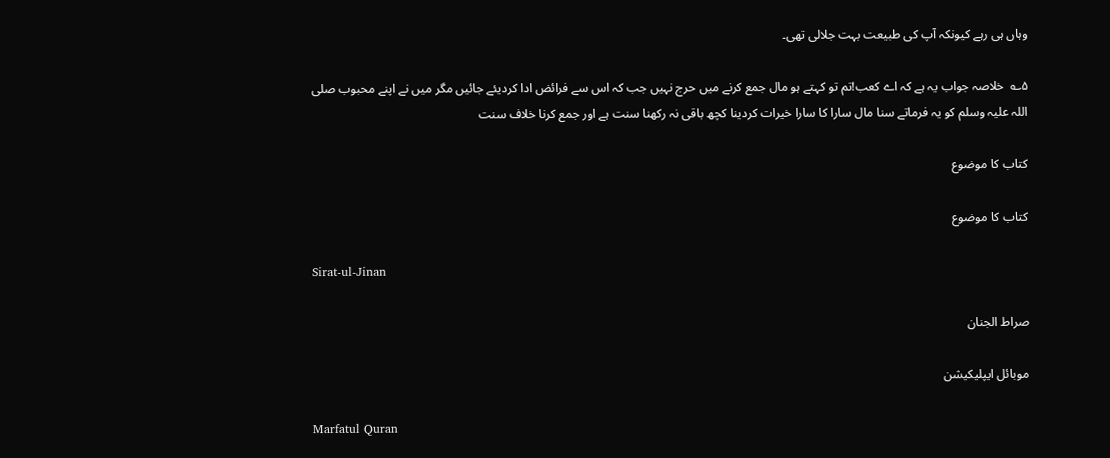وہاں ہی رہے کیونکہ آپ کی طبیعت بہت جلالی تھی۔

۵؎  خلاصہ جواب یہ ہے کہ اے کعب!تم تو کہتے ہو مال جمع کرنے میں حرج نہیں جب کہ اس سے فرائض ادا کردیئے جائیں مگر میں نے اپنے محبوب صلی اللہ علیہ وسلم کو یہ فرماتے سنا مال سارا کا سارا خیرات کردینا کچھ باقی نہ رکھنا سنت ہے اور جمع کرنا خلاف سنت

کتاب کا موضوع

کتاب کا موضوع

Sirat-ul-Jinan

صراط الجنان

موبائل ایپلیکیشن

Marfatul Quran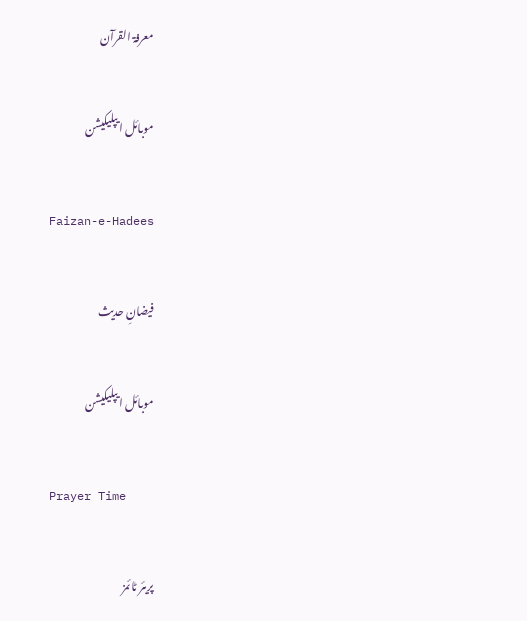معرفۃ القرآن

موبائل ایپلیکیشن

Faizan-e-Hadees

فیضانِ حدیث

موبائل ایپلیکیشن

Prayer Time

پریئر ٹائمز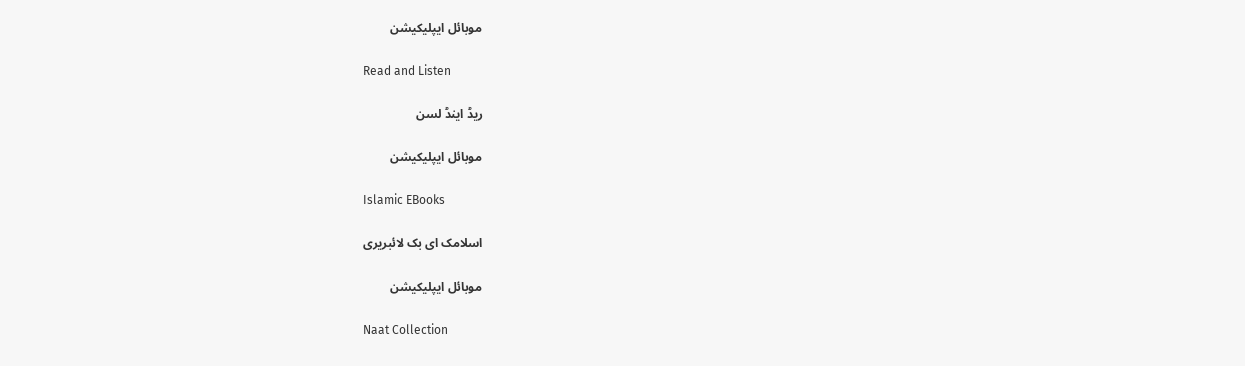موبائل ایپلیکیشن

Read and Listen

ریڈ اینڈ لسن

موبائل ایپلیکیشن

Islamic EBooks

اسلامک ای بک لائبریری

موبائل ایپلیکیشن

Naat Collection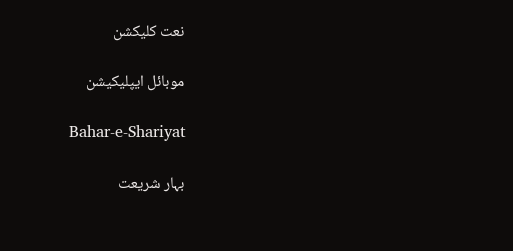نعت کلیکشن

موبائل ایپلیکیشن

Bahar-e-Shariyat

بہار شریعت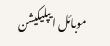موبائل ایپلیکیشن